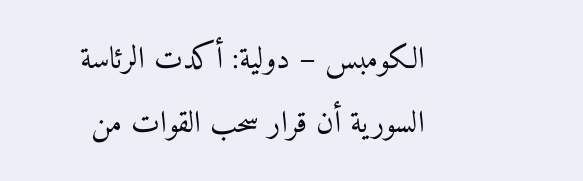الكومبس – دولية: أكدت الرئاسة السورية أن قرار سحب القوات من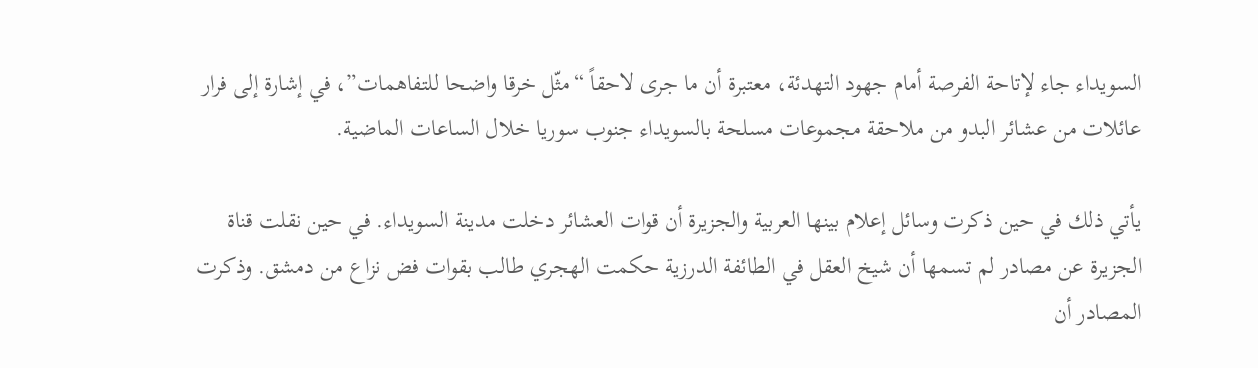السويداء جاء لإتاحة الفرصة أمام جهود التهدئة، معتبرة أن ما جرى لاحقاً “مثّل خرقا واضحا للتفاهمات”، في إشارة إلى فرار عائلات من عشائر البدو من ملاحقة مجموعات مسلحة بالسويداء جنوب سوريا خلال الساعات الماضية.

يأتي ذلك في حين ذكرت وسائل إعلام بينها العربية والجزيرة أن قوات العشائر دخلت مدينة السويداء. في حين نقلت قناة الجزيرة عن مصادر لم تسمها أن شيخ العقل في الطائفة الدرزية حكمت الهجري طالب بقوات فض نزاع من دمشق. وذكرت المصادر أن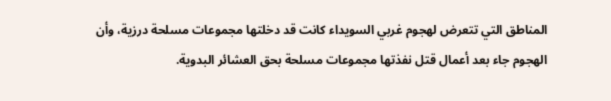المناطق التي تتعرض لهجوم غربي السويداء كانت قد دخلتها مجموعات مسلحة درزية، وأن الهجوم جاء بعد أعمال قتل نفذتها مجموعات مسلحة بحق العشائر البدوية.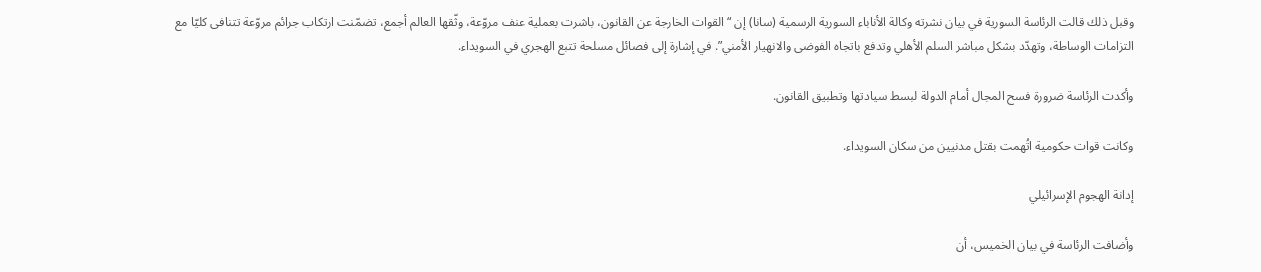وقبل ذلك قالت الرئاسة السورية في بيان نشرته وكالة الأناباء السورية الرسمية (سانا) إن “القوات الخارجة عن القانون، باشرت بعملية عنف مروّعة، وثّقها العالم أجمع، تضمّنت ارتكاب جرائم مروّعة تتنافى كليّا مع التزامات الوساطة، وتهدّد بشكل مباشر السلم الأهلي وتدفع باتجاه الفوضى والانهيار الأمني”. في إشارة إلى فصائل مسلحة تتبع الهجري في السويداء.

وأكدت الرئاسة ضرورة فسح المجال أمام الدولة لبسط سيادتها وتطبيق القانون.

وكانت قوات حكومية اتُهمت بقتل مدنيين من سكان السويداء.

إدانة الهجوم الإسرائيلي

وأضافت الرئاسة في بيان الخميس، أن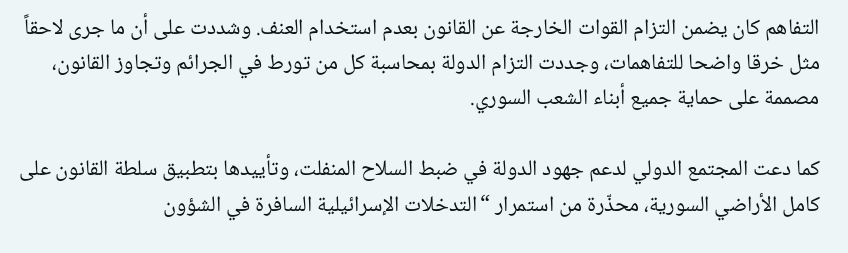التفاهم كان يضمن التزام القوات الخارجة عن القانون بعدم استخدام العنف. وشددت على أن ما جرى لاحقاً مثل خرقا واضحا للتفاهمات، وجددت التزام الدولة بمحاسبة كل من تورط في الجرائم وتجاوز القانون، مصممة على حماية جميع أبناء الشعب السوري.

كما دعت المجتمع الدولي لدعم جهود الدولة في ضبط السلاح المنفلت، وتأييدها بتطبيق سلطة القانون على كامل الأراضي السورية، محذّرة من استمرار “التدخلات الإسرائيلية السافرة في الشؤون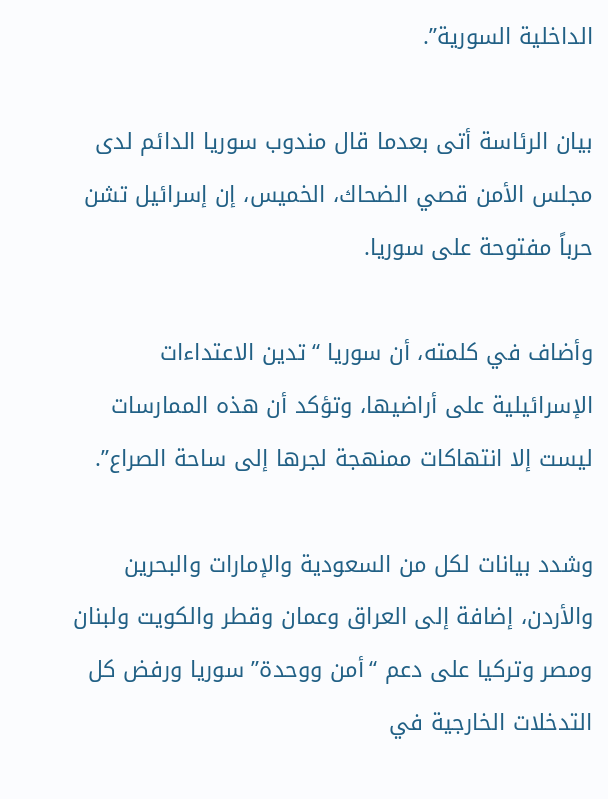الداخلية السورية”.

بيان الرئاسة أتى بعدما قال مندوب سوريا الدائم لدى مجلس الأمن قصي الضحاك، الخميس، إن إسرائيل تشن حرباً مفتوحة على سوريا.

وأضاف في كلمته، أن سوريا “تدين الاعتداءات الإسرائيلية على أراضيها، وتؤكد أن هذه الممارسات ليست إلا انتهاكات ممنهجة لجرها إلى ساحة الصراع”.

وشدد بيانات لكل من السعودية والإمارات والبحرين والأردن، إضافة إلى العراق وعمان وقطر والكويت ولبنان ومصر وتركيا على دعم “أمن ووحدة” سوريا ورفض كل التدخلات الخارجية في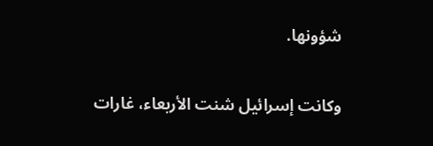شؤونها.

وكانت إسرائيل شنت الأربعاء، غارات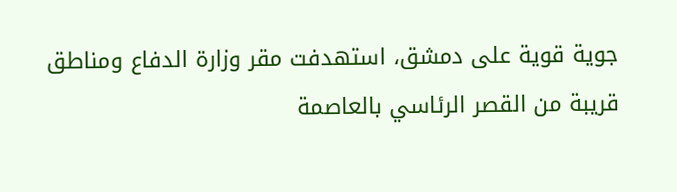جوية قوية على دمشق، استهدفت مقر وزارة الدفاع ومناطق قريبة من القصر الرئاسي بالعاصمة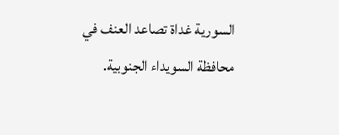السورية غداة تصاعد العنف في محافظة السويداء الجنوبية.